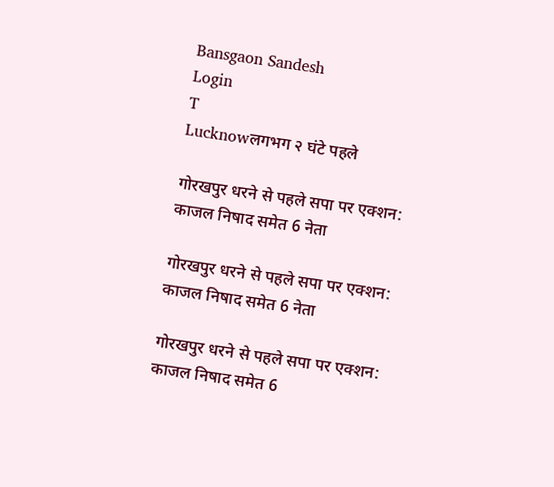Bansgaon Sandesh
Login
T
Lucknowलगभग २ घंटे पहले

गोरखपुर धरने से पहले सपा पर एक्शन: काजल निषाद समेत 6 नेता

गोरखपुर धरने से पहले सपा पर एक्शन: काजल निषाद समेत 6 नेता

गोरखपुर धरने से पहले सपा पर एक्शन: काजल निषाद समेत 6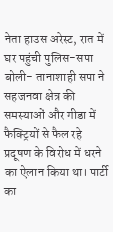नेता हाउस अरेस्ट, रात में घर पहुंची पुलिस-सपा बोली- तानाशाही सपा ने सहजनवा क्षेत्र की समस्याओं और गीडा में फैक्ट्रियों से फैल रहे प्रदूषण के विरोध में धरने का ऐलान किया था। पार्टी का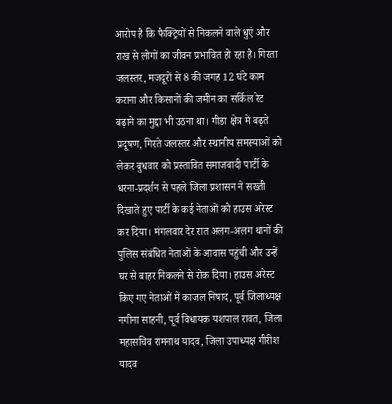आरोप है कि फैक्ट्रियों से निकलने वाले धुएं और राख से लोगों का जीवन प्रभावित हो रहा है। गिरता जलस्तर, मजदूरों से 8 की जगह 12 घंटे काम कराना और किसानों की जमीन का सर्किल रेट बढ़ाने का मुद्दा भी उठना था। गीडा क्षेत्र में बढ़ते प्रदूषण, गिरते जलस्तर और स्थानीय समस्याओं को लेकर बुधवार को प्रस्तावित समाजवादी पार्टी के धरना-प्रदर्शन से पहले जिला प्रशासन ने सख्ती दिखाते हुए पार्टी के कई नेताओं को हाउस अरेस्ट कर दिया। मंगलवार देर रात अलग-अलग थानों की पुलिस संबंधित नेताओं के आवास पहुंची और उन्हें घर से बाहर निकलने से रोक दिया। हाउस अरेस्ट किए गए नेताओं में काजल निषाद, पूर्व जिलाध्यक्ष नगीना साहनी, पूर्व विधायक यशपाल रावत, जिला महासचिव रामनाथ यादव, जिला उपाध्यक्ष गीरीश यादव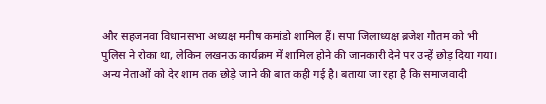और सहजनवा विधानसभा अध्यक्ष मनीष कमांडो शामिल हैं। सपा जिलाध्यक्ष ब्रजेश गौतम को भी पुलिस ने रोका था, लेकिन लखनऊ कार्यक्रम में शामिल होने की जानकारी देने पर उन्हें छोड़ दिया गया। अन्य नेताओं को देर शाम तक छोड़े जाने की बात कही गई है। बताया जा रहा है कि समाजवादी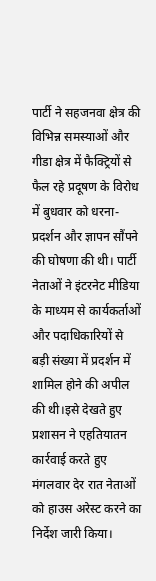पार्टी ने सहजनवा क्षेत्र की विभिन्न समस्याओं और गीडा क्षेत्र में फैक्ट्रियों से फैल रहे प्रदूषण के विरोध में बुधवार को धरना-प्रदर्शन और ज्ञापन सौंपने की घोषणा की थी। पार्टी नेताओं ने इंटरनेट मीडिया के माध्यम से कार्यकर्ताओं और पदाधिकारियों से बड़ी संख्या में प्रदर्शन में शामिल होने की अपील की थी।इसे देखते हुए प्रशासन ने एहतियातन कार्रवाई करते हुए मंगलवार देर रात नेताओं को हाउस अरेस्ट करने का निर्देश जारी किया।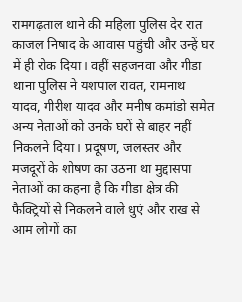रामगढ़ताल थाने की महिला पुलिस देर रात काजल निषाद के आवास पहुंची और उन्हें घर में ही रोक दिया। वहीं सहजनवा और गीडा थाना पुलिस ने यशपाल रावत, रामनाथ यादव, गीरीश यादव और मनीष कमांडो समेत अन्य नेताओं को उनके घरों से बाहर नहीं निकलने दिया। प्रदूषण, जलस्तर और मजदूरों के शोषण का उठना था मुद्दासपा नेताओं का कहना है कि गीडा क्षेत्र की फैक्ट्रियों से निकलने वाले धुएं और राख से आम लोगों का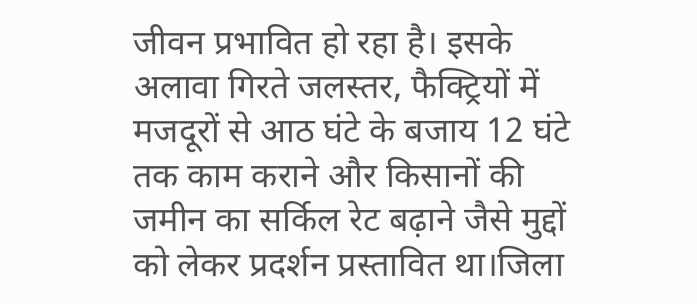जीवन प्रभावित हो रहा है। इसके अलावा गिरते जलस्तर, फैक्ट्रियों में मजदूरों से आठ घंटे के बजाय 12 घंटे तक काम कराने और किसानों की जमीन का सर्किल रेट बढ़ाने जैसे मुद्दों को लेकर प्रदर्शन प्रस्तावित था।जिला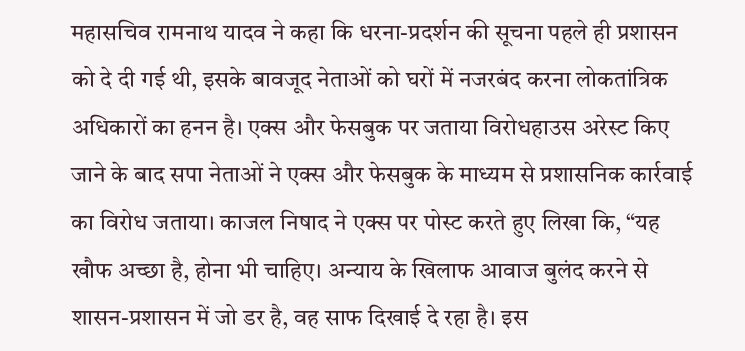महासचिव रामनाथ यादव ने कहा कि धरना-प्रदर्शन की सूचना पहले ही प्रशासन को दे दी गई थी, इसके बावजूद नेताओं को घरों में नजरबंद करना लोकतांत्रिक अधिकारों का हनन है। एक्स और फेसबुक पर जताया विरोधहाउस अरेस्ट किए जाने के बाद सपा नेताओं ने एक्स और फेसबुक के माध्यम से प्रशासनिक कार्रवाई का विरोध जताया। काजल निषाद ने एक्स पर पोस्ट करते हुए लिखा कि, “यह खौफ अच्छा है, होना भी चाहिए। अन्याय के खिलाफ आवाज बुलंद करने से शासन-प्रशासन में जो डर है, वह साफ दिखाई दे रहा है। इस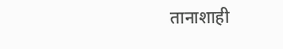तानाशाही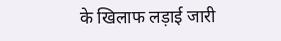के खिलाफ लड़ाई जारी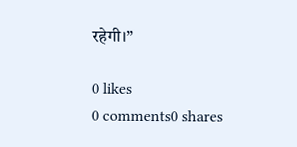रहेगी।”

0 likes
0 comments0 shares